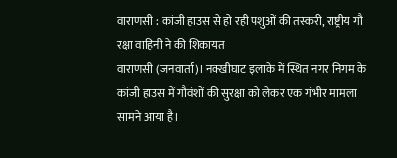वाराणसी : कांजी हाउस से हो रही पशुओं की तस्करी, राष्ट्रीय गौ रक्षा वाहिनी ने की शिकायत
वाराणसी (जनवार्ता)। नक्खीघाट इलाके में स्थित नगर निगम के कांजी हाउस में गौवंशों की सुरक्षा को लेकर एक गंभीर मामला सामने आया है।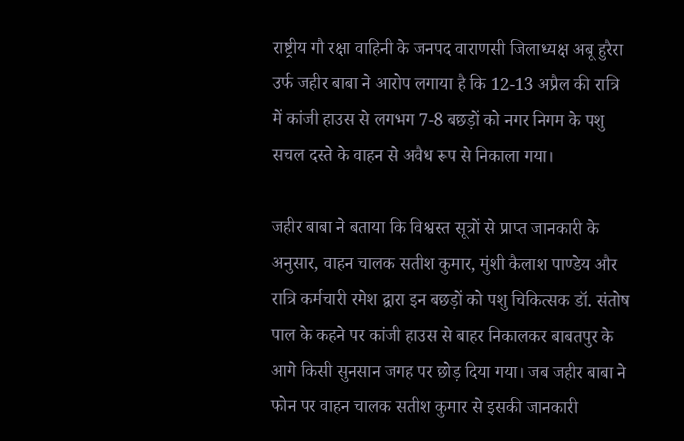राष्ट्रीय गौ रक्षा वाहिनी के जनपद वाराणसी जिलाध्यक्ष अबू हुरैरा उर्फ जहीर बाबा ने आरोप लगाया है कि 12-13 अप्रैल की रात्रि में कांजी हाउस से लगभग 7-8 बछड़ों को नगर निगम के पशु सचल दस्ते के वाहन से अवैध रूप से निकाला गया।

जहीर बाबा ने बताया कि विश्वस्त सूत्रों से प्राप्त जानकारी के अनुसार, वाहन चालक सतीश कुमार, मुंशी कैलाश पाण्डेय और रात्रि कर्मचारी रमेश द्वारा इन बछड़ों को पशु चिकित्सक डॉ. संतोष पाल के कहने पर कांजी हाउस से बाहर निकालकर बाबतपुर के आगे किसी सुनसान जगह पर छोड़ दिया गया। जब जहीर बाबा ने फोन पर वाहन चालक सतीश कुमार से इसकी जानकारी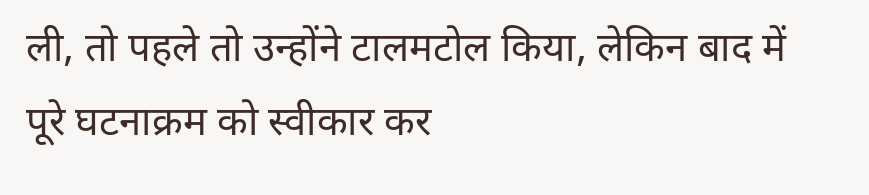ली, तो पहले तो उन्होंने टालमटोल किया, लेकिन बाद में पूरे घटनाक्रम को स्वीकार कर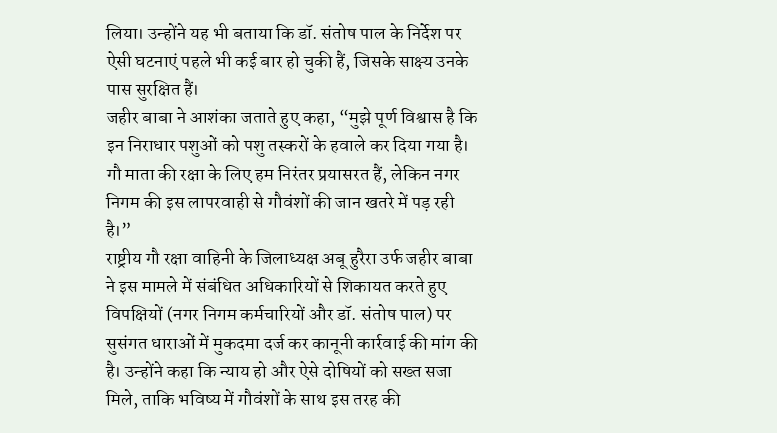लिया। उन्होंने यह भी बताया कि डॉ. संतोष पाल के निर्देश पर ऐसी घटनाएं पहले भी कई बार हो चुकी हैं, जिसके साक्ष्य उनके पास सुरक्षित हैं।
जहीर बाबा ने आशंका जताते हुए कहा, “मुझे पूर्ण विश्वास है कि इन निराधार पशुओं को पशु तस्करों के हवाले कर दिया गया है। गौ माता की रक्षा के लिए हम निरंतर प्रयासरत हैं, लेकिन नगर निगम की इस लापरवाही से गौवंशों की जान खतरे में पड़ रही है।”
राष्ट्रीय गौ रक्षा वाहिनी के जिलाध्यक्ष अबू हुरैरा उर्फ जहीर बाबा ने इस मामले में संबंधित अधिकारियों से शिकायत करते हुए विपक्षियों (नगर निगम कर्मचारियों और डॉ. संतोष पाल) पर सुसंगत धाराओं में मुकदमा दर्ज कर कानूनी कार्रवाई की मांग की है। उन्होंने कहा कि न्याय हो और ऐसे दोषियों को सख्त सजा मिले, ताकि भविष्य में गौवंशों के साथ इस तरह की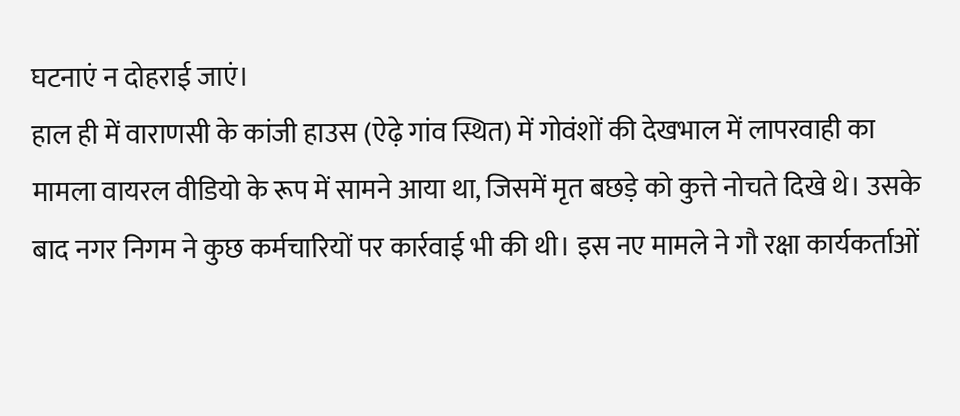घटनाएं न दोहराई जाएं।
हाल ही में वाराणसी के कांजी हाउस (ऐढ़े गांव स्थित) में गोवंशों की देखभाल में लापरवाही का मामला वायरल वीडियो के रूप में सामने आया था, जिसमें मृत बछड़े को कुत्ते नोचते दिखे थे। उसके बाद नगर निगम ने कुछ कर्मचारियों पर कार्रवाई भी की थी। इस नए मामले ने गौ रक्षा कार्यकर्ताओं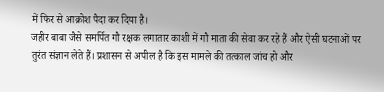में फिर से आक्रोश पैदा कर दिया है।
जहीर बाबा जैसे समर्पित गौ रक्षक लगातार काशी में गौ माता की सेवा कर रहे हैं और ऐसी घटनाओं पर तुरंत संज्ञान लेते हैं। प्रशासन से अपील है कि इस मामले की तत्काल जांच हो और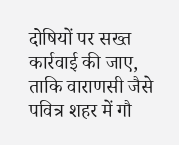दोषियों पर सख्त कार्रवाई की जाए, ताकि वाराणसी जैसे पवित्र शहर में गौ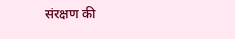संरक्षण की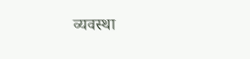व्यवस्था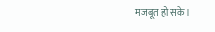मजबूत हो सके।